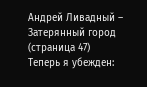Андрей Ливадный – Затерянный город (страница 47)
Теперь я убежден: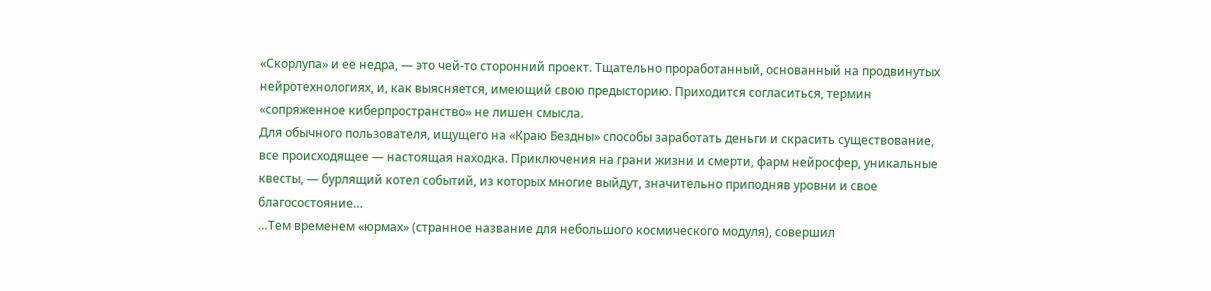«Скорлупа» и ее недра, — это чей-то сторонний проект. Тщательно проработанный, основанный на продвинутых нейротехнологиях, и, как выясняется, имеющий свою предысторию. Приходится согласиться, термин «сопряженное киберпространство» не лишен смысла.
Для обычного пользователя, ищущего на «Краю Бездны» способы заработать деньги и скрасить существование, все происходящее — настоящая находка. Приключения на грани жизни и смерти, фарм нейросфер, уникальные квесты, — бурлящий котел событий, из которых многие выйдут, значительно приподняв уровни и свое благосостояние…
…Тем временем «юрмах» (странное название для небольшого космического модуля), совершил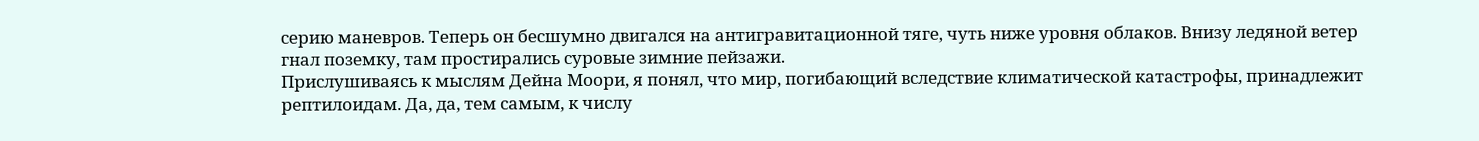серию маневров. Теперь он бесшумно двигался на антигравитационной тяге, чуть ниже уровня облаков. Внизу ледяной ветер гнал поземку, там простирались суровые зимние пейзажи.
Прислушиваясь к мыслям Дейна Моори, я понял, что мир, погибающий вследствие климатической катастрофы, принадлежит рептилоидам. Да, да, тем самым, к числу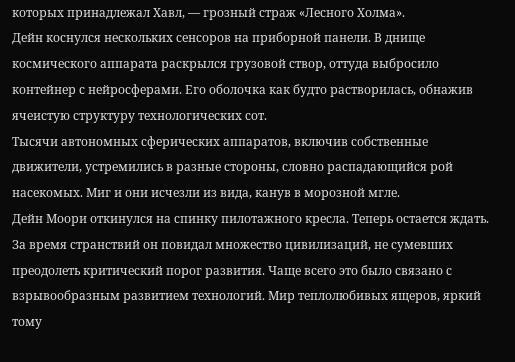которых принадлежал Хавл, — грозный страж «Лесного Холма».
Дейн коснулся нескольких сенсоров на приборной панели. В днище космического аппарата раскрылся грузовой створ, оттуда выбросило контейнер с нейросферами. Его оболочка как будто растворилась, обнажив ячеистую структуру технологических сот.
Тысячи автономных сферических аппаратов, включив собственные движители, устремились в разные стороны, словно распадающийся рой насекомых. Миг и они исчезли из вида, канув в морозной мгле.
Дейн Моори откинулся на спинку пилотажного кресла. Теперь остается ждать. За время странствий он повидал множество цивилизаций, не сумевших преодолеть критический порог развития. Чаще всего это было связано с взрывообразным развитием технологий. Мир теплолюбивых ящеров, яркий тому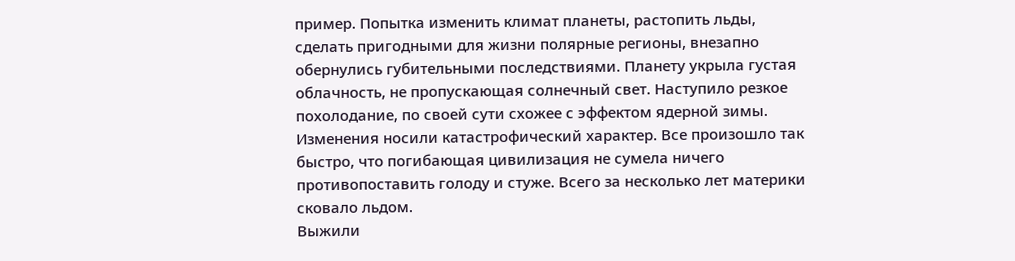пример. Попытка изменить климат планеты, растопить льды, сделать пригодными для жизни полярные регионы, внезапно обернулись губительными последствиями. Планету укрыла густая облачность, не пропускающая солнечный свет. Наступило резкое похолодание, по своей сути схожее с эффектом ядерной зимы.
Изменения носили катастрофический характер. Все произошло так быстро, что погибающая цивилизация не сумела ничего противопоставить голоду и стуже. Всего за несколько лет материки сковало льдом.
Выжили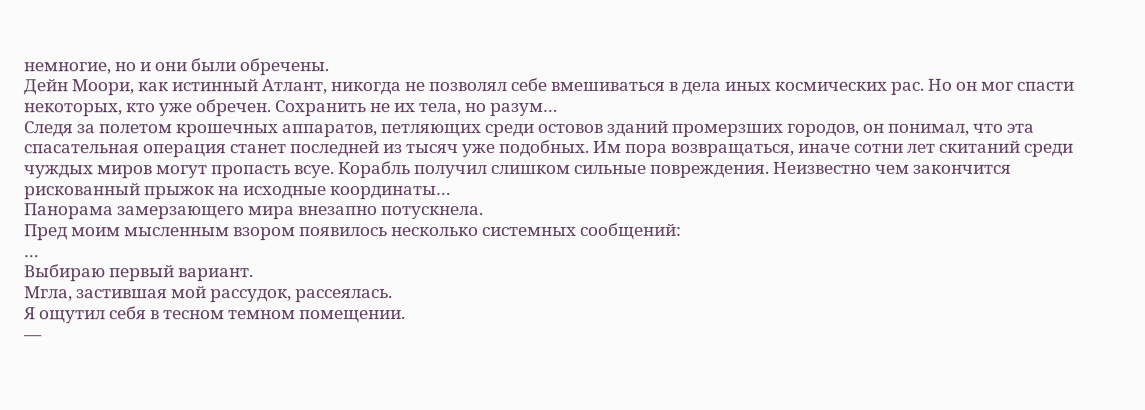немногие, но и они были обречены.
Дейн Моори, как истинный Атлант, никогда не позволял себе вмешиваться в дела иных космических рас. Но он мог спасти некоторых, кто уже обречен. Сохранить не их тела, но разум…
Следя за полетом крошечных аппаратов, петляющих среди остовов зданий промерзших городов, он понимал, что эта спасательная операция станет последней из тысяч уже подобных. Им пора возвращаться, иначе сотни лет скитаний среди чуждых миров могут пропасть всуе. Корабль получил слишком сильные повреждения. Неизвестно чем закончится рискованный прыжок на исходные координаты…
Панорама замерзающего мира внезапно потускнела.
Пред моим мысленным взором появилось несколько системных сообщений:
…
Выбираю первый вариант.
Мгла, застившая мой рассудок, рассеялась.
Я ощутил себя в тесном темном помещении.
—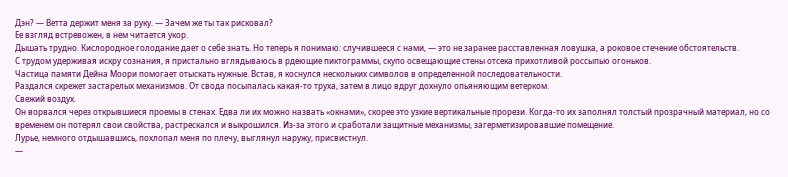Дэн? — Ветта держит меня за руку. — Зачем же ты так рисковал?
Ее взгляд встревожен, в нем читается укор.
Дышать трудно. Кислородное голодание дает о себе знать. Но теперь я понимаю: случившееся с нами, — это не заранее расставленная ловушка, а роковое стечение обстоятельств.
С трудом удерживая искру сознания, я пристально вглядываюсь в рдеющие пиктограммы, скупо освещающие стены отсека прихотливой россыпью огоньков.
Частица памяти Дейна Моори помогает отыскать нужные. Встав, я коснулся нескольких символов в определенной последовательности.
Раздался скрежет застарелых механизмов. От свода посыпалась какая-то труха, затем в лицо вдруг дохнуло опьяняющим ветерком.
Свежий воздух.
Он ворвался через открывшиеся проемы в стенах. Едва ли их можно назвать «окнами», скорее это узкие вертикальные прорези. Когда-то их заполнял толстый прозрачный материал, но со временем он потерял свои свойства, растрескался и выкрошился. Из-за этого и сработали защитные механизмы, загерметизировавшие помещение.
Лурье, немного отдышавшись, похлопал меня по плечу, выглянул наружу, присвистнул.
—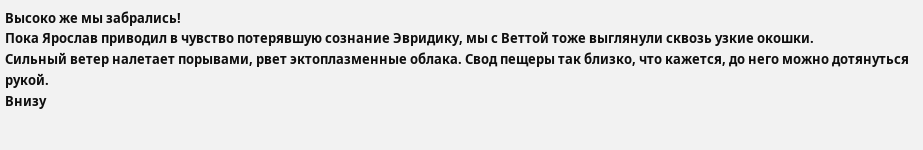Высоко же мы забрались!
Пока Ярослав приводил в чувство потерявшую сознание Эвридику, мы с Веттой тоже выглянули сквозь узкие окошки.
Сильный ветер налетает порывами, рвет эктоплазменные облака. Свод пещеры так близко, что кажется, до него можно дотянуться рукой.
Внизу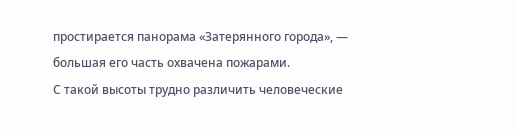простирается панорама «Затерянного города», — большая его часть охвачена пожарами.
С такой высоты трудно различить человеческие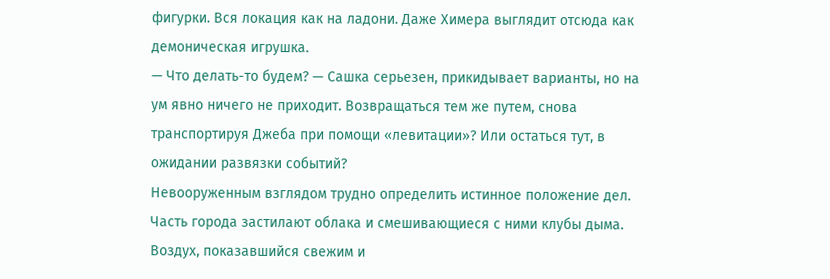фигурки. Вся локация как на ладони. Даже Химера выглядит отсюда как демоническая игрушка.
— Что делать-то будем? — Сашка серьезен, прикидывает варианты, но на ум явно ничего не приходит. Возвращаться тем же путем, снова транспортируя Джеба при помощи «левитации»? Или остаться тут, в ожидании развязки событий?
Невооруженным взглядом трудно определить истинное положение дел.
Часть города застилают облака и смешивающиеся с ними клубы дыма. Воздух, показавшийся свежим и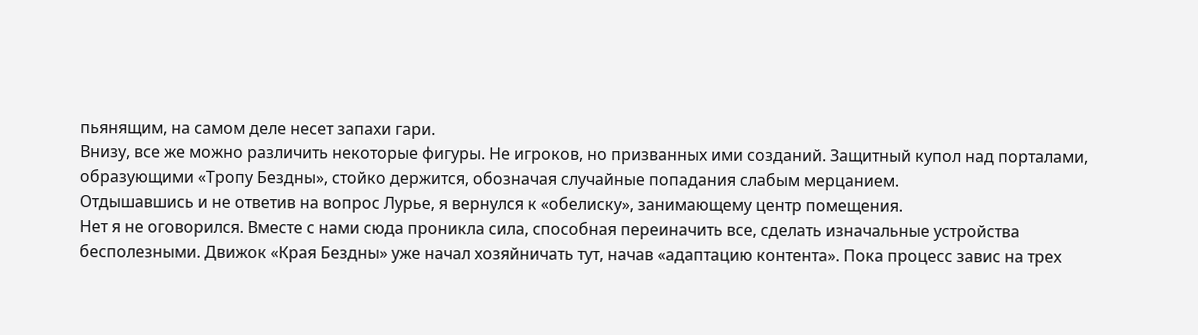пьянящим, на самом деле несет запахи гари.
Внизу, все же можно различить некоторые фигуры. Не игроков, но призванных ими созданий. Защитный купол над порталами, образующими «Тропу Бездны», стойко держится, обозначая случайные попадания слабым мерцанием.
Отдышавшись и не ответив на вопрос Лурье, я вернулся к «обелиску», занимающему центр помещения.
Нет я не оговорился. Вместе с нами сюда проникла сила, способная переиначить все, сделать изначальные устройства бесполезными. Движок «Края Бездны» уже начал хозяйничать тут, начав «адаптацию контента». Пока процесс завис на трех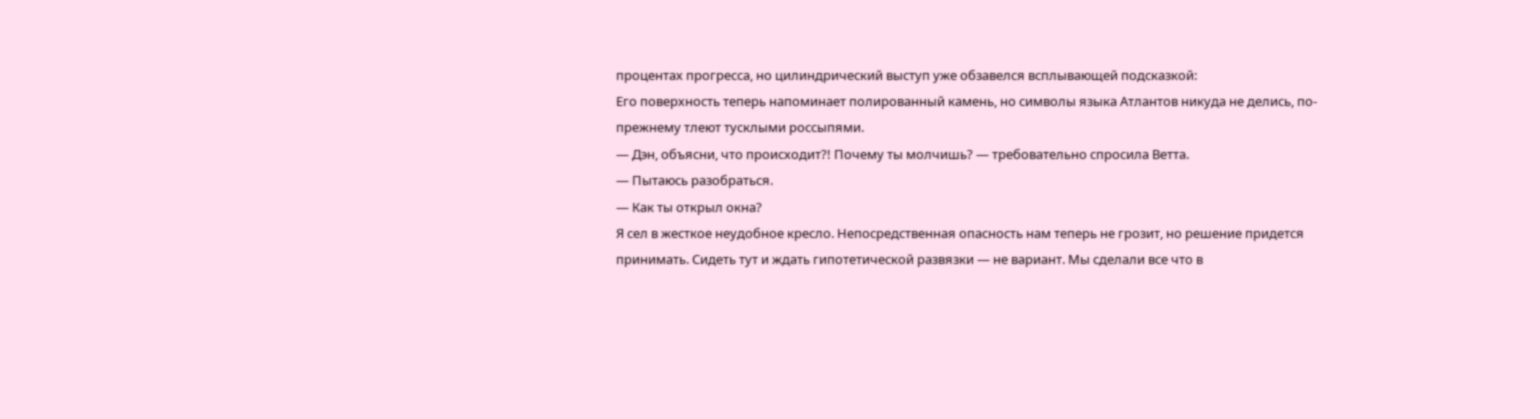процентах прогресса, но цилиндрический выступ уже обзавелся всплывающей подсказкой:
Его поверхность теперь напоминает полированный камень, но символы языка Атлантов никуда не делись, по-прежнему тлеют тусклыми россыпями.
— Дэн, объясни, что происходит?! Почему ты молчишь? — требовательно спросила Ветта.
— Пытаюсь разобраться.
— Как ты открыл окна?
Я сел в жесткое неудобное кресло. Непосредственная опасность нам теперь не грозит, но решение придется принимать. Сидеть тут и ждать гипотетической развязки — не вариант. Мы сделали все что в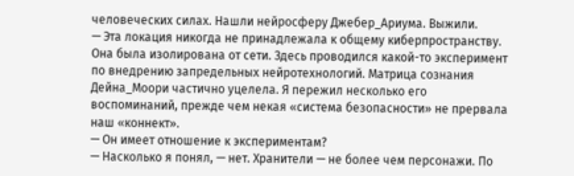человеческих силах. Нашли нейросферу Джебер_Ариума. Выжили.
— Эта локация никогда не принадлежала к общему киберпространству. Она была изолирована от сети. Здесь проводился какой-то эксперимент по внедрению запредельных нейротехнологий. Матрица сознания Дейна_Моори частично уцелела. Я пережил несколько его воспоминаний, прежде чем некая «система безопасности» не прервала наш «коннект».
— Он имеет отношение к экспериментам?
— Насколько я понял, — нет. Хранители — не более чем персонажи. По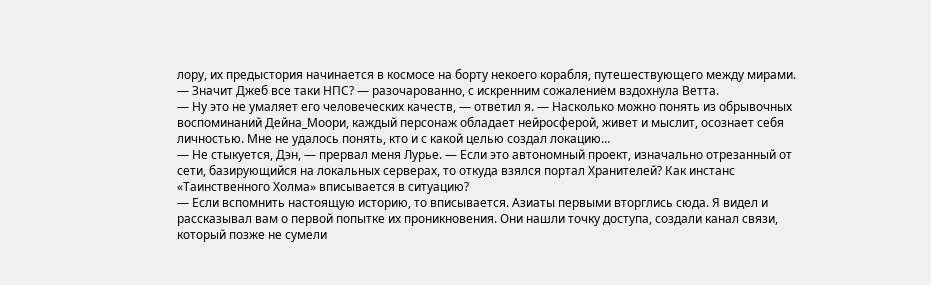лору, их предыстория начинается в космосе на борту некоего корабля, путешествующего между мирами.
— Значит Джеб все таки НПС? — разочарованно, с искренним сожалением вздохнула Ветта.
— Ну это не умаляет его человеческих качеств, — ответил я. — Насколько можно понять из обрывочных воспоминаний Дейна_Моори, каждый персонаж обладает нейросферой, живет и мыслит, осознает себя личностью. Мне не удалось понять, кто и с какой целью создал локацию…
— Не стыкуется, Дэн, — прервал меня Лурье. — Если это автономный проект, изначально отрезанный от сети, базирующийся на локальных серверах, то откуда взялся портал Хранителей? Как инстанс «Таинственного Холма» вписывается в ситуацию?
— Если вспомнить настоящую историю, то вписывается. Азиаты первыми вторглись сюда. Я видел и рассказывал вам о первой попытке их проникновения. Они нашли точку доступа, создали канал связи, который позже не сумели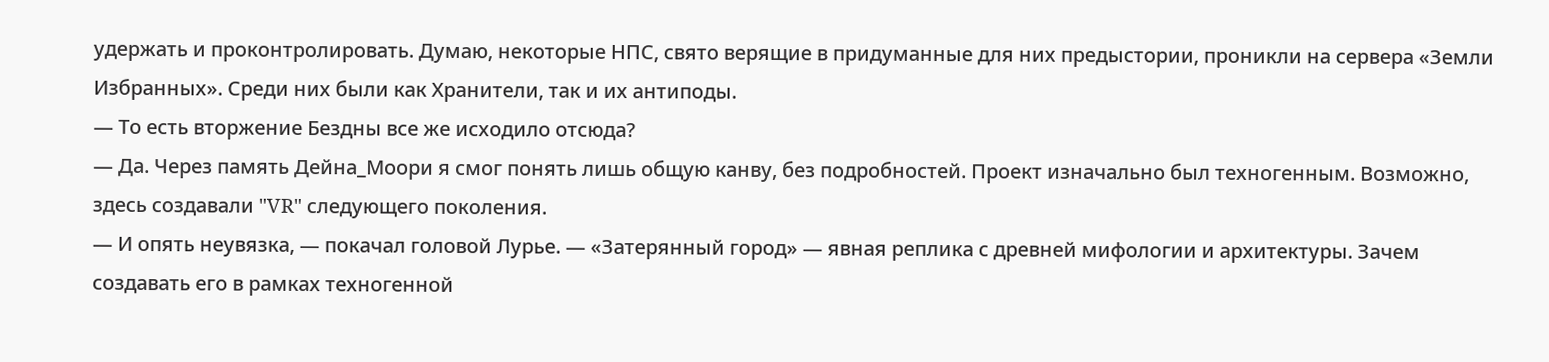удержать и проконтролировать. Думаю, некоторые НПС, свято верящие в придуманные для них предыстории, проникли на сервера «Земли Избранных». Среди них были как Хранители, так и их антиподы.
— То есть вторжение Бездны все же исходило отсюда?
— Да. Через память Дейна_Моори я смог понять лишь общую канву, без подробностей. Проект изначально был техногенным. Возможно, здесь создавали "VR" следующего поколения.
— И опять неувязка, — покачал головой Лурье. — «Затерянный город» — явная реплика с древней мифологии и архитектуры. Зачем создавать его в рамках техногенной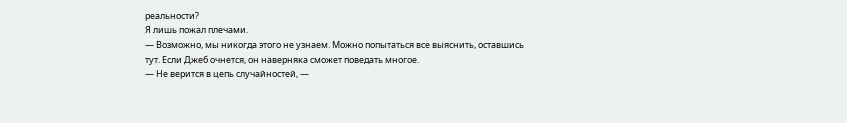реальности?
Я лишь пожал плечами.
— Возможно, мы никогда этого не узнаем. Можно попытаться все выяснить, оставшись тут. Если Джеб очнется, он наверняка сможет поведать многое.
— Не верится в цепь случайностей, —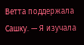Ветта поддержала Сашку. — Я изучала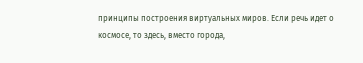принципы построения виртуальных миров. Если речь идет о космосе, то здесь, вместо города,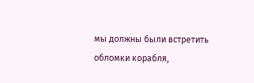мы должны были встретить обломки корабля,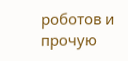роботов и прочую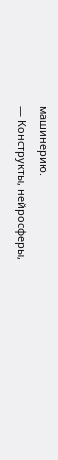машинерию.
— Конструкты, нейросферы,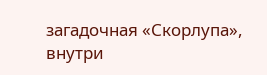загадочная «Скорлупа», внутри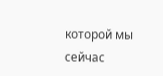которой мы сейчас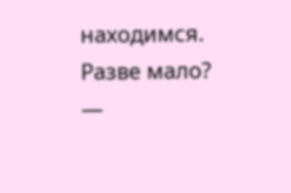находимся. Разве мало?
—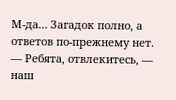М-да… Загадок полно, а ответов по-прежнему нет.
— Ребята, отвлекитесь, — наш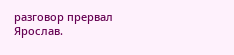разговор прервал Ярослав.